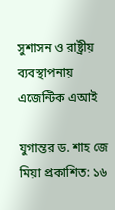সুশাসন ও রাষ্ট্রীয় ব্যবস্থাপনায় এজেন্টিক এআই

যুগান্তর ড. শাহ জে মিয়া প্রকাশিত: ১৬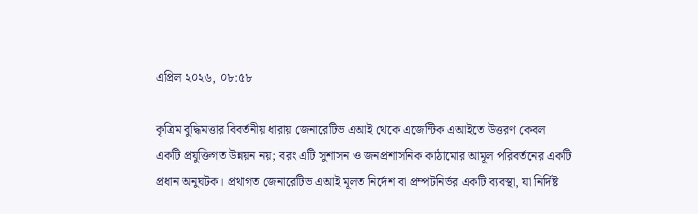এপ্রিল ২০২৬, ০৮:৫৮

কৃত্রিম বুদ্ধিমত্তার বিবর্তনীয় ধারায় জেনারেটিভ এআই থেকে এজেন্টিক এআইতে উত্তরণ কেবল একটি প্রযুক্তিগত উন্নয়ন নয়; বরং এটি সুশাসন ও জনপ্রশাসনিক কাঠামোর আমূল পরিবর্তনের একটি প্রধান অনুঘটক। প্রথাগত জেনারেটিভ এআই মূলত নির্দেশ বা প্রম্পটনির্ভর একটি ব্যবস্থা, যা নির্দিষ্ট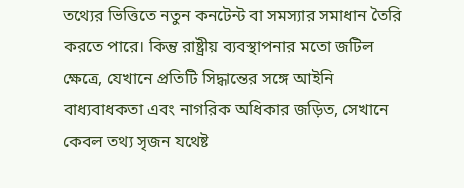তথ্যের ভিত্তিতে নতুন কনটেন্ট বা সমস্যার সমাধান তৈরি করতে পারে। কিন্তু রাষ্ট্রীয় ব্যবস্থাপনার মতো জটিল ক্ষেত্রে, যেখানে প্রতিটি সিদ্ধান্তের সঙ্গে আইনি বাধ্যবাধকতা এবং নাগরিক অধিকার জড়িত, সেখানে কেবল তথ্য সৃজন যথেষ্ট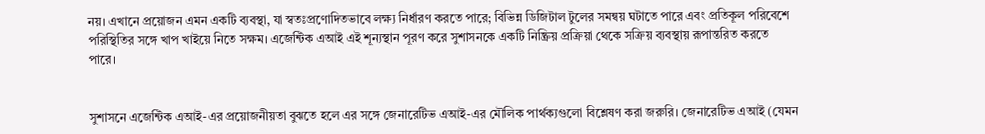নয়। এখানে প্রয়োজন এমন একটি ব্যবস্থা, যা স্বতঃপ্রণোদিতভাবে লক্ষ্য নির্ধারণ করতে পারে; বিভিন্ন ডিজিটাল টুলের সমন্বয় ঘটাতে পারে এবং প্রতিকূল পরিবেশে পরিস্থিতির সঙ্গে খাপ খাইয়ে নিতে সক্ষম। এজেন্টিক এআই এই শূন্যস্থান পূরণ করে সুশাসনকে একটি নিষ্ক্রিয় প্রক্রিয়া থেকে সক্রিয় ব্যবস্থায় রূপান্তরিত করতে পারে।


সুশাসনে এজেন্টিক এআই-এর প্রয়োজনীয়তা বুঝতে হলে এর সঙ্গে জেনারেটিভ এআই-এর মৌলিক পার্থক্যগুলো বিশ্লেষণ করা জরুরি। জেনারেটিভ এআই (যেমন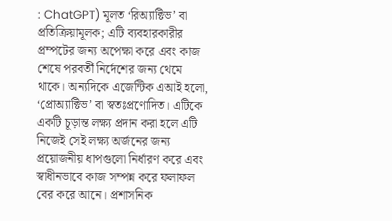: ChatGPT) মূলত ‘রিঅ্যাক্টিভ’ বা প্রতিক্রিয়ামূলক; এটি ব্যবহারকারীর প্রম্পটের জন্য অপেক্ষা করে এবং কাজ শেষে পরবর্তী নির্দেশের জন্য থেমে থাকে। অন্যদিকে এজেন্টিক এআই হলো, ‘প্রোঅ্যাক্টিভ’ বা স্বতঃপ্রণোদিত। এটিকে একটি চূড়ান্ত লক্ষ্য প্রদান করা হলে এটি নিজেই সেই লক্ষ্য অর্জনের জন্য প্রয়োজনীয় ধাপগুলো নির্ধারণ করে এবং স্বাধীনভাবে কাজ সম্পন্ন করে ফলাফল বের করে আনে। প্রশাসনিক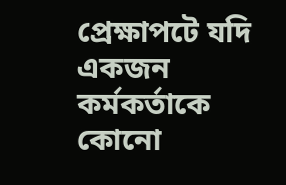প্রেক্ষাপটে যদি একজন কর্মকর্তাকে কোনো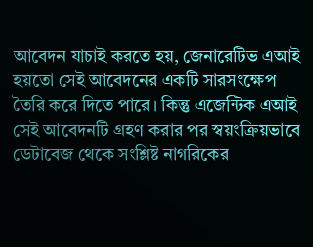আবেদন যাচাই করতে হয়, জেনারেটিভ এআই হয়তো সেই আবেদনের একটি সারসংক্ষেপ তৈরি করে দিতে পারে। কিন্তু এজেন্টিক এআই সেই আবেদনটি গ্রহণ করার পর স্বয়ংক্রিয়ভাবে ডেটাবেজ থেকে সংশ্লিষ্ট নাগরিকের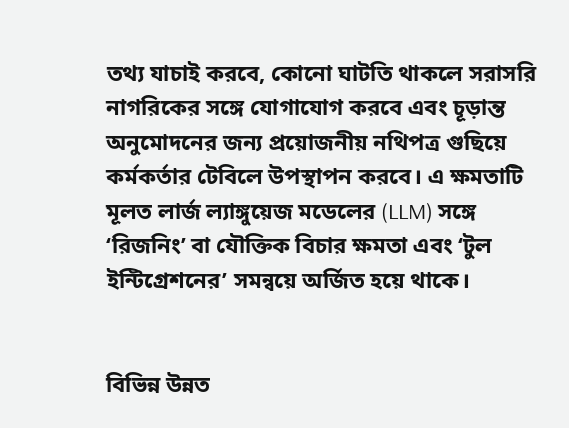তথ্য যাচাই করবে, কোনো ঘাটতি থাকলে সরাসরি নাগরিকের সঙ্গে যোগাযোগ করবে এবং চূড়ান্ত অনুমোদনের জন্য প্রয়োজনীয় নথিপত্র গুছিয়ে কর্মকর্তার টেবিলে উপস্থাপন করবে। এ ক্ষমতাটি মূলত লার্জ ল্যাঙ্গুয়েজ মডেলের (LLM) সঙ্গে ‘রিজনিং’ বা যৌক্তিক বিচার ক্ষমতা এবং ‘টুল ইন্টিগ্রেশনের’ সমন্বয়ে অর্জিত হয়ে থাকে।


বিভিন্ন উন্নত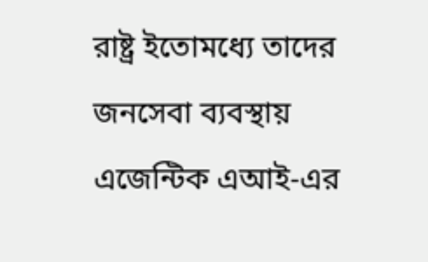রাষ্ট্র ইতোমধ্যে তাদের জনসেবা ব্যবস্থায় এজেন্টিক এআই-এর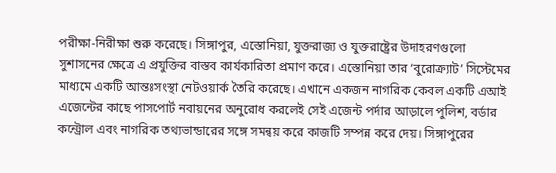পরীক্ষা-নিরীক্ষা শুরু করেছে। সিঙ্গাপুর, এস্তোনিয়া, যুক্তরাজ্য ও যুক্তরাষ্ট্রের উদাহরণগুলো সুশাসনের ক্ষেত্রে এ প্রযুক্তির বাস্তব কার্যকারিতা প্রমাণ করে। এস্তোনিয়া তার ‘বুরোক্র্যাট’ সিস্টেমের মাধ্যমে একটি আন্তঃসংস্থা নেটওয়ার্ক তৈরি করেছে। এখানে একজন নাগরিক কেবল একটি এআই এজেন্টের কাছে পাসপোর্ট নবায়নের অনুরোধ করলেই সেই এজেন্ট পর্দার আড়ালে পুলিশ, বর্ডার কন্ট্রোল এবং নাগরিক তথ্যভান্ডারের সঙ্গে সমন্বয় করে কাজটি সম্পন্ন করে দেয়। সিঙ্গাপুরের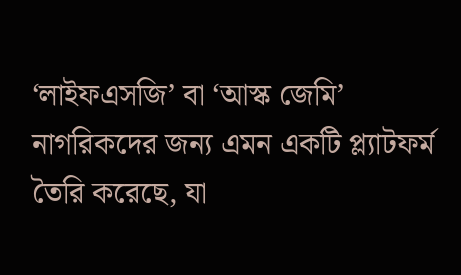‘লাইফএসজি’ বা ‘আস্ক জেমি’ নাগরিকদের জন্য এমন একটি প্ল্যাটফর্ম তৈরি করেছে, যা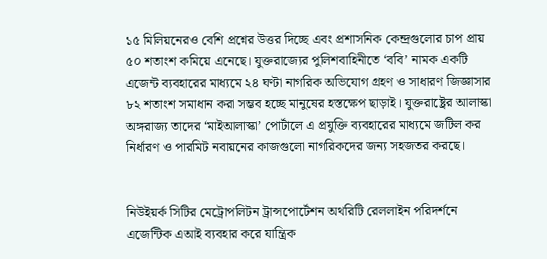১৫ মিলিয়নেরও বেশি প্রশ্নের উত্তর দিচ্ছে এবং প্রশাসনিক কেন্দ্রগুলোর চাপ প্রায় ৫০ শতাংশ কমিয়ে এনেছে। যুক্তরাজ্যের পুলিশবাহিনীতে ‘ববি’ নামক একটি এজেন্ট ব্যবহারের মাধ্যমে ২৪ ঘণ্টা নাগরিক অভিযোগ গ্রহণ ও সাধারণ জিজ্ঞাসার ৮২ শতাংশ সমাধান করা সম্ভব হচ্ছে মানুষের হস্তক্ষেপ ছাড়াই। যুক্তরাষ্ট্রের আলাস্কা অঙ্গরাজ্য তাদের ‘মাইআলাস্কা’ পোর্টালে এ প্রযুক্তি ব্যবহারের মাধ্যমে জটিল কর নির্ধারণ ও পারমিট নবায়নের কাজগুলো নাগরিকদের জন্য সহজতর করছে।


নিউইয়র্ক সিটির মেট্রোপলিটন ট্রান্সপোর্টেশন অথরিটি রেললাইন পরিদর্শনে এজেন্টিক এআই ব্যবহার করে যান্ত্রিক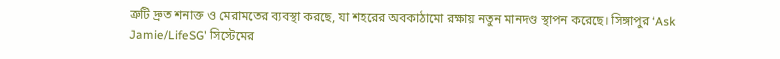ত্রুটি দ্রুত শনাক্ত ও মেরামতের ব্যবস্থা করছে, যা শহরের অবকাঠামো রক্ষায় নতুন মানদণ্ড স্থাপন করেছে। সিঙ্গাপুর ‘Ask Jamie/LifeSG' সিস্টেমের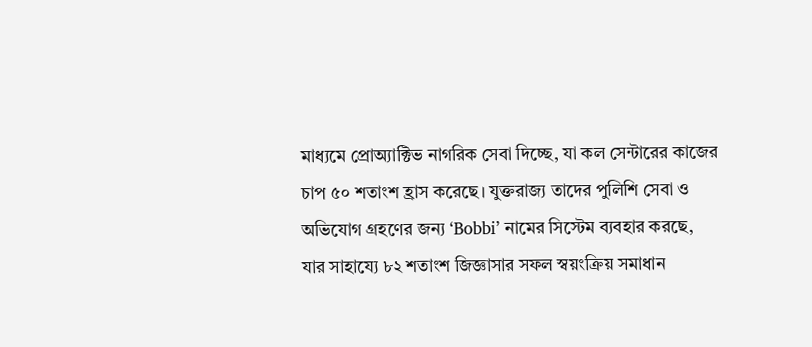মাধ্যমে প্রোঅ্যাক্টিভ নাগরিক সেবা দিচ্ছে, যা কল সেন্টারের কাজের চাপ ৫০ শতাংশ হ্রাস করেছে। যুক্তরাজ্য তাদের পুলিশি সেবা ও অভিযোগ গ্রহণের জন্য ‘Bobbi’ নামের সিস্টেম ব্যবহার করছে, যার সাহায্যে ৮২ শতাংশ জিজ্ঞাসার সফল স্বয়ংক্রিয় সমাধান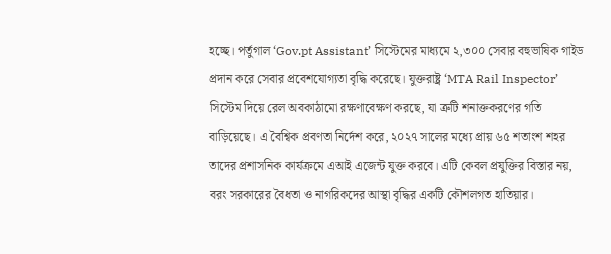হচ্ছে। পর্তুগাল ‘Gov.pt Assistant’ সিস্টেমের মাধ্যমে ২,৩০০ সেবার বহুভাষিক গাইড প্রদান করে সেবার প্রবেশযোগ্যতা বৃদ্ধি করেছে। যুক্তরাষ্ট্র ‘MTA Rail Inspector’ সিস্টেম দিয়ে রেল অবকাঠামো রক্ষণাবেক্ষণ করছে, যা ত্রুটি শনাক্তকরণের গতি বাড়িয়েছে। এ বৈশ্বিক প্রবণতা নির্দেশ করে, ২০২৭ সালের মধ্যে প্রায় ৬৫ শতাংশ শহর তাদের প্রশাসনিক কার্যক্রমে এআই এজেন্ট যুক্ত করবে। এটি কেবল প্রযুক্তির বিস্তার নয়, বরং সরকারের বৈধতা ও নাগরিকদের আস্থা বৃদ্ধির একটি কৌশলগত হাতিয়ার।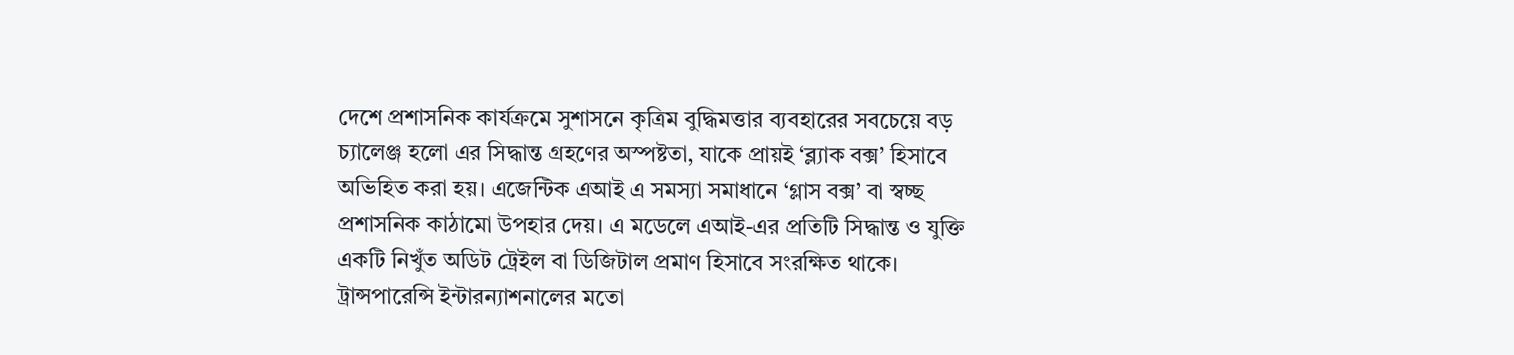দেশে প্রশাসনিক কার্যক্রমে সুশাসনে কৃত্রিম বুদ্ধিমত্তার ব্যবহারের সবচেয়ে বড় চ্যালেঞ্জ হলো এর সিদ্ধান্ত গ্রহণের অস্পষ্টতা, যাকে প্রায়ই ‘ব্ল্যাক বক্স’ হিসাবে অভিহিত করা হয়। এজেন্টিক এআই এ সমস্যা সমাধানে ‘গ্লাস বক্স’ বা স্বচ্ছ প্রশাসনিক কাঠামো উপহার দেয়। এ মডেলে এআই-এর প্রতিটি সিদ্ধান্ত ও যুক্তি একটি নিখুঁত অডিট ট্রেইল বা ডিজিটাল প্রমাণ হিসাবে সংরক্ষিত থাকে। ট্রান্সপারেন্সি ইন্টারন্যাশনালের মতো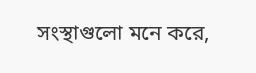সংস্থাগুলো মনে করে,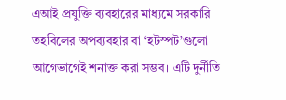এআই প্রযুক্তি ব্যবহারের মাধ্যমে সরকারি তহবিলের অপব্যবহার বা ‘হটস্পট’গুলো আগেভাগেই শনাক্ত করা সম্ভব। এটি দুর্নীতি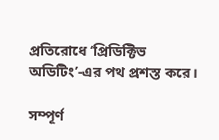প্রতিরোধে ‘প্রিডিক্টিভ অডিটিং’-এর পথ প্রশস্ত করে।

সম্পূর্ণ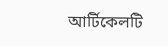আর্টিকেলটি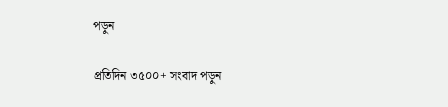পড়ুন

প্রতিদিন ৩৫০০+ সংবাদ পড়ুন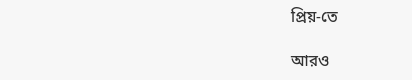প্রিয়-তে

আরও